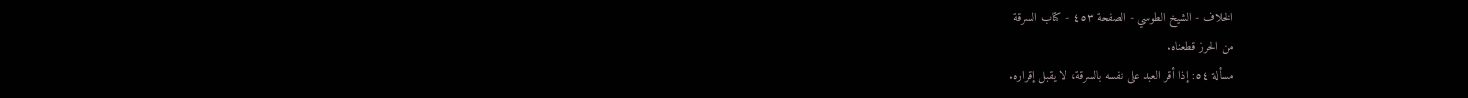الخلاف - الشيخ الطوسي - الصفحة ٤٥٣ - كتاب السرقة
من الحرز قطعناه.
مسألة ٥٤: إذا أقر العبد على نفسه بالسرقة، لا يقبل إقراره.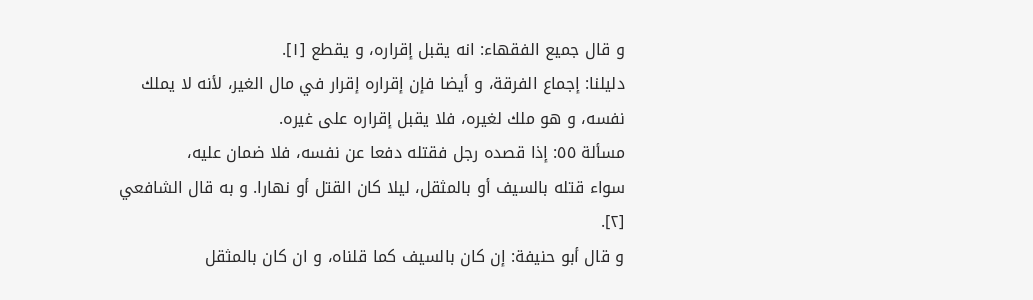و قال جميع الفقهاء: انه يقبل إقراره، و يقطع [١].
دليلنا: إجماع الفرقة، و أيضا فإن إقراره إقرار في مال الغير، لأنه لا يملك نفسه، و هو ملك لغيره، فلا يقبل إقراره على غيره.
مسألة ٥٥: إذا قصده رجل فقتله دفعا عن نفسه، فلا ضمان عليه،
سواء قتله بالسيف أو بالمثقل، ليلا كان القتل أو نهارا. و به قال الشافعي [٢].
و قال أبو حنيفة: إن كان بالسيف كما قلناه، و ان كان بالمثقل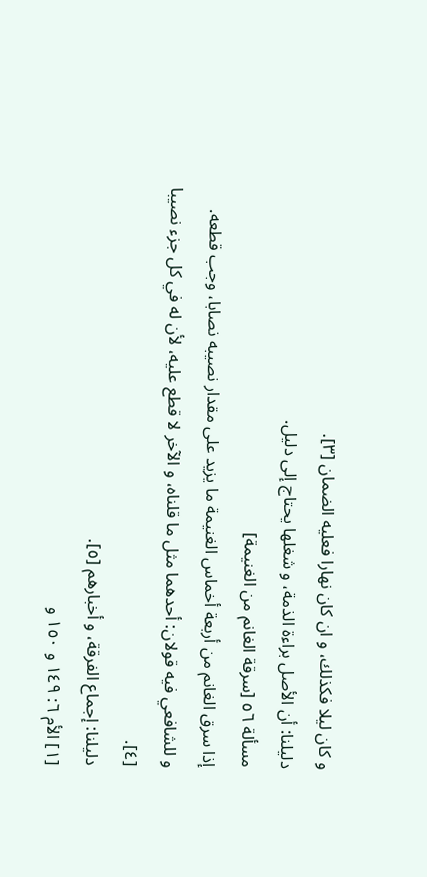و كان ليلا فكذلك، و ان كان نهارا فعليه الضمان [٣].
دليلنا: أن الأصل براءة الذمة، و شغلها يحتاج إلى دليل.
مسألة ٥٦ [سرقة الغانم من الغنيمة]
إذا سرق الغانم من أربعة أخماس الغنيمة ما يزيد على مقدار نصيبه نصابا، وجب قطعه.
و للشافعي فيه قولان: أحدهما مثل ما قلناه، و الآخر لا قطع عليه، لأن له في كل جزء نصيبا [٤].
دليلنا: إجماع الفرقة، و أخبارهم [٥].
[١] الأم ٦: ١٤٩ و ١٥٠ و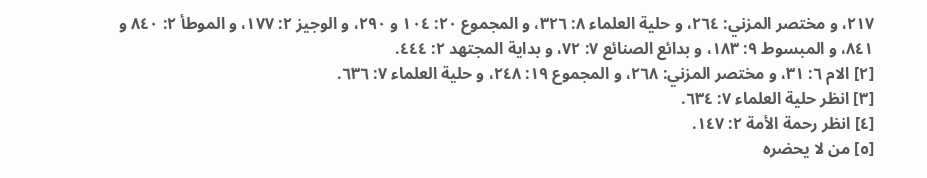٢١٧، و مختصر المزني: ٢٦٤، و حلية العلماء ٨: ٣٢٦، و المجموع ٢٠: ١٠٤ و ٢٩٠، و الوجيز ٢: ١٧٧، و الموطأ ٢: ٨٤٠ و ٨٤١، و المبسوط ٩: ١٨٣، و بدائع الصنائع ٧: ٧٢، و بداية المجتهد ٢: ٤٤٤.
[٢] الام ٦: ٣١، و مختصر المزني: ٢٦٨، و المجموع ١٩: ٢٤٨، و حلية العلماء ٧: ٦٣٦.
[٣] انظر حلية العلماء ٧: ٦٣٤.
[٤] انظر رحمة الأمة ٢: ١٤٧.
[٥] من لا يحضره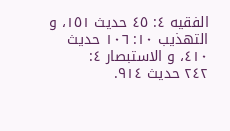الفقيه ٤: ٤٥ حديث ١٥١، و التهذيب ١٠: ١٠٦ حديث ٤١٠، و الاستبصار ٤:
٢٤٢ حديث ٩١٤.